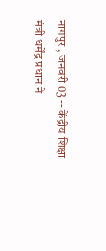नागपुर , जनवरी 03 -- केंद्रीय शिक्षा मंत्री धर्मेंद्र प्रधान ने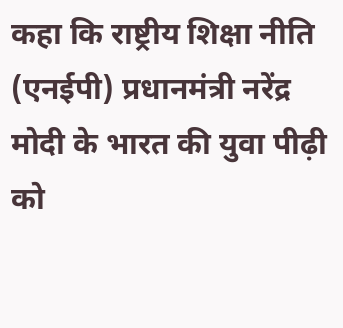कहा कि राष्ट्रीय शिक्षा नीति (एनईपी) प्रधानमंत्री नरेंद्र मोदी के भारत की युवा पीढ़ी को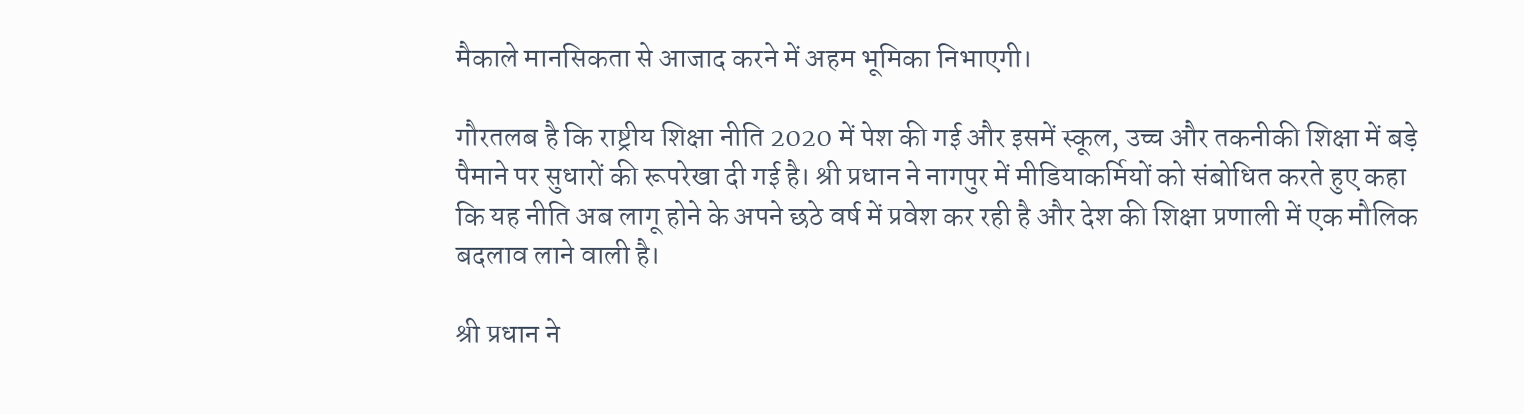मैकाले मानसिकता से आजाद करने में अहम भूमिका निभाएगी।

गौरतलब है कि राष्ट्रीय शिक्षा नीति 2020 में पेश की गई और इसमें स्कूल, उच्च और तकनीकी शिक्षा में बड़े पैमाने पर सुधारों की रूपरेखा दी गई है। श्री प्रधान ने नागपुर में मीडियाकर्मियों को संबोधित करते हुए कहा कि यह नीति अब लागू होने के अपने छठे वर्ष में प्रवेश कर रही है और देश की शिक्षा प्रणाली में एक मौलिक बदलाव लाने वाली है।

श्री प्रधान ने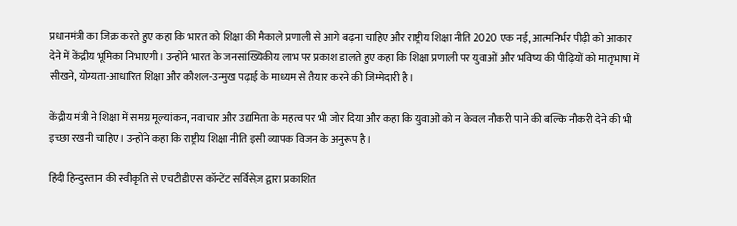प्रधानमंत्री का जिक्र करते हुए कहा कि भारत को शिक्षा की मैकाले प्रणाली से आगे बढ़ना चाहिए और राष्ट्रीय शिक्षा नीति 2020 एक नई, आत्मनिर्भर पीढ़ी को आकार देने में केंद्रीय भूमिका निभाएगी। उन्होंने भारत के जनसांख्यिकीय लाभ पर प्रकाश डालते हुए कहा कि शिक्षा प्रणाली पर युवाओं और भविष्य की पीढ़ियों को मातृभाषा में सीखने, योग्यता-आधारित शिक्षा और कौशल-उन्मुख पढ़ाई के माध्यम से तैयार करने की जिम्मेदारी है।

केंद्रीय मंत्री ने शिक्षा में समग्र मूल्यांकन, नवाचार और उद्यमिता के महत्व पर भी जोर दिया और कहा कि युवाओं को न केवल नौकरी पाने की बल्कि नौकरी देने की भी इच्छा रखनी चाहिए। उन्होंने कहा कि राष्ट्रीय शिक्षा नीति इसी व्यापक विजन के अनुरूप है।

हिंदी हिन्दुस्तान की स्वीकृति से एचटीडीएस कॉन्टेंट सर्विसेज़ द्वारा प्रकाशित